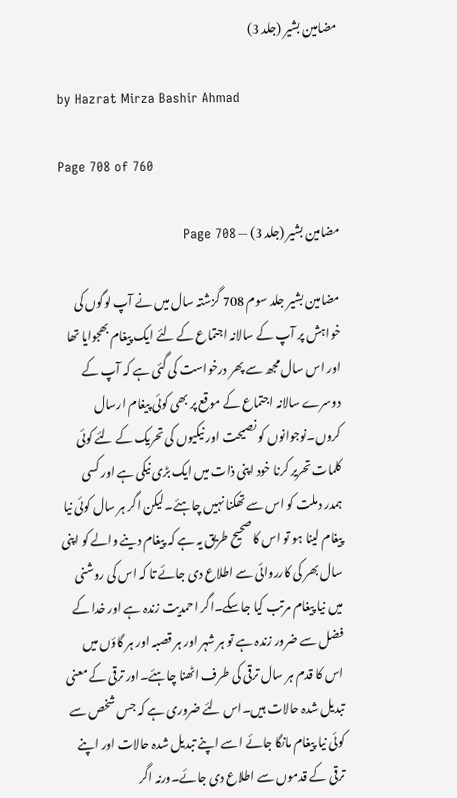مضامین بشیر (جلد 3)

by Hazrat Mirza Bashir Ahmad

Page 708 of 760

مضامین بشیر (جلد 3) — Page 708

مضامین بشیر جلد سوم 708 گزشتہ سال میں نے آپ لوگوں کی خواہش پر آپ کے سالانہ اجتماع کے لئے ایک پیغام بھجوایا تھا اور اس سال مجھ سے پھر درخواست کی گئی ہے کہ آپ کے دوسرے سالانہ اجتماع کے موقع پر بھی کوئی پیغام ارسال کروں۔نوجوانوں کو نصیحت اور نیکیوں کی تحریک کے لئے کوئی کلمات تحریر کرنا خود اپنی ذات میں ایک بڑی نیکی ہے اور کسی ہمدر دملت کو اس سے تھکنا نہیں چاہئے۔لیکن اگر ہر سال کوئی نیا پیغام لینا ہو تو اس کا صحیح طریق یہ ہے کہ پیغام دینے والے کو اپنی سال بھر کی کارروائی سے اطلاع دی جائے تا کہ اس کی روشنی میں نیا پیغام مرتب کیا جاسکے۔اگر احمدیت زندہ ہے اور خدا کے فضل سے ضرور زندہ ہے تو ہر شہر اور ہر قصبہ اور ہر گاؤں میں اس کا قدم ہر سال ترقی کی طرف اٹھنا چاہئے۔اور ترقی کے معنی تبدیل شدہ حالات ہیں۔اس لئے ضروری ہے کہ جس شخص سے کوئی نیا پیغام مانگا جائے اسے اپنے تبدیل شدہ حالات اور اپنے ترقی کے قدموں سے اطلاع دی جائے۔ورنہ اگر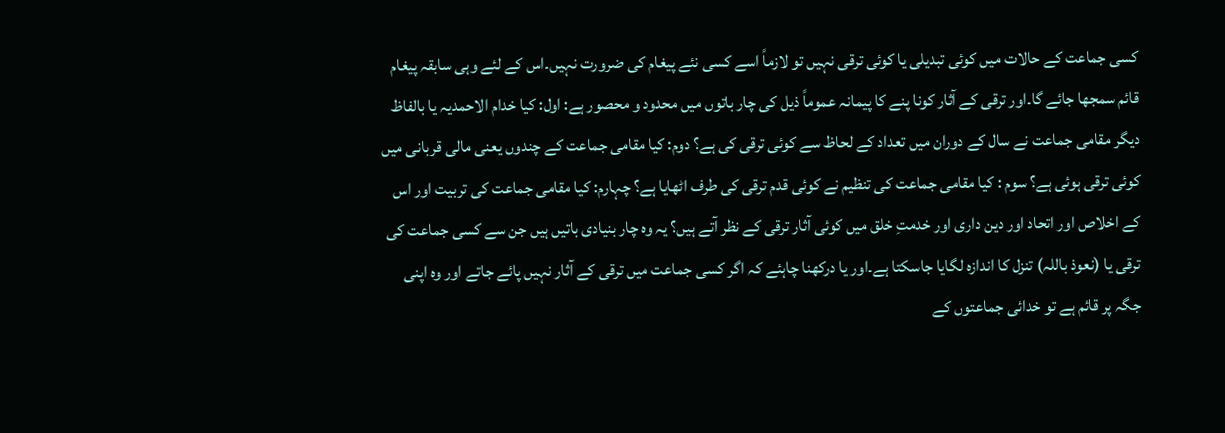کسی جماعت کے حالات میں کوئی تبدیلی یا کوئی ترقی نہیں تو لازماً اسے کسی نئے پیغام کی ضرورت نہیں۔اس کے لئے وہی سابقہ پیغام قائم سمجھا جائے گا۔اور ترقی کے آثار کونا پنے کا پیمانہ عموماً ذیل کی چار باتوں میں محدود و محصور ہے: اول: کیا خدام الاحمدیہ یا بالفاظ دیگر مقامی جماعت نے سال کے دوران میں تعداد کے لحاظ سے کوئی ترقی کی ہے؟ دوم: کیا مقامی جماعت کے چندوں یعنی مالی قربانی میں کوئی ترقی ہوئی ہے؟ سوم : کیا مقامی جماعت کی تنظیم نے کوئی قدم ترقی کی طرف اٹھایا ہے؟ چہارم: کیا مقامی جماعت کی تربیت اور اس کے اخلاص اور اتحاد اور دین داری اور خدمتِ خلق میں کوئی آثار ترقی کے نظر آتے ہیں؟ یہ وہ چار بنیادی باتیں ہیں جن سے کسی جماعت کی ترقی یا (نعوذ باللہ) تنزل کا اندازہ لگایا جاسکتا ہے۔اور یا درکھنا چاہئے کہ اگر کسی جماعت میں ترقی کے آثار نہیں پائے جاتے اور وہ اپنی جگہ پر قائم ہے تو خدائی جماعتوں کے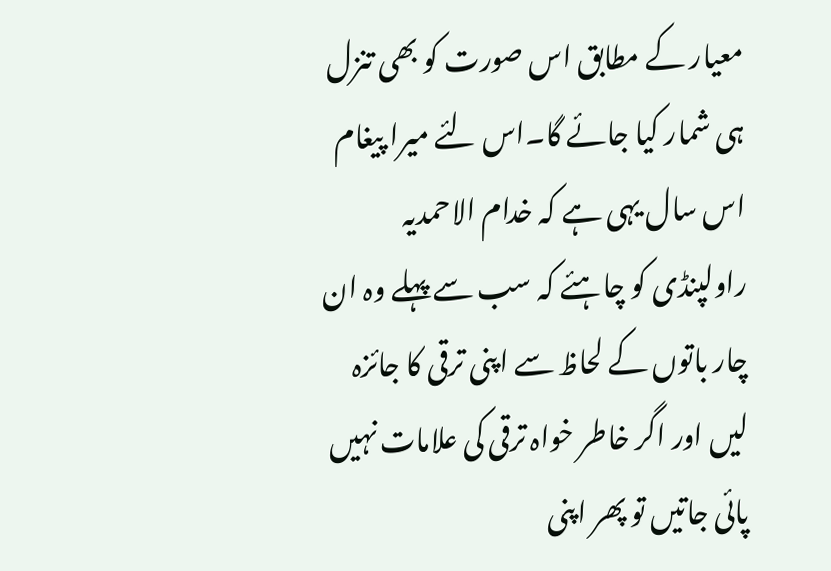معیار کے مطابق اس صورت کو بھی تنزل ہی شمار کیا جائے گا۔اس لئے میرا پیغام اس سال یہی ہے کہ خدام الاحمدیہ راولپنڈی کو چاہئے کہ سب سے پہلے وہ ان چار باتوں کے لحاظ سے اپنی ترقی کا جائزہ لیں اور اگر خاطر خواہ ترقی کی علامات نہیں پائی جاتیں تو پھر اپنی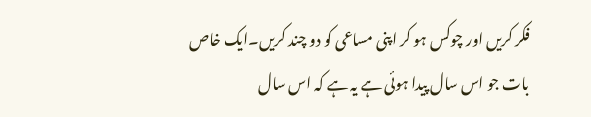فکر کریں اور چوکس ہو کر اپنی مساعی کو دو چند کریں۔ایک خاص بات جو اس سال پیدا ہوئی ہے یہ ہے کہ اس سال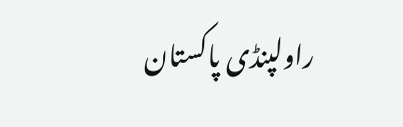راولپنڈی پاکستان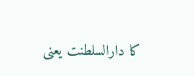کا دارالسلطنت یعنی